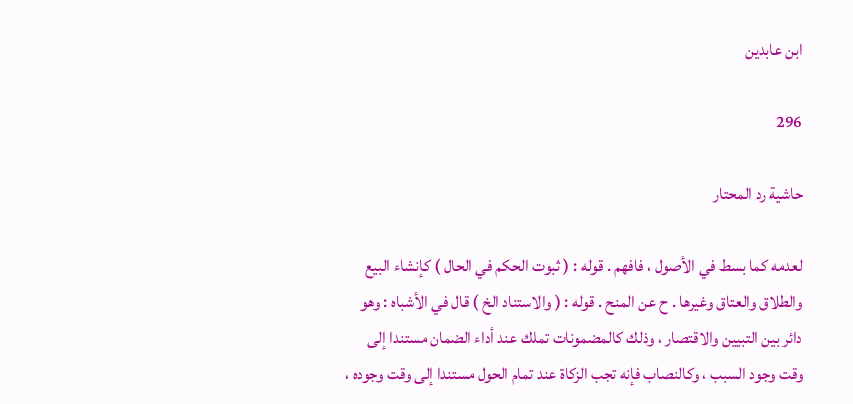ابن عابدين

296

حاشية رد المحتار

لعدمه كما بسط في الأصول ، فافهم . قوله : ( ثبوت الحكم في الحال ) كإنشاء البيع والطلاق والعتاق وغيرها . ح عن المنح . قوله : ( والاستناد الخ ) قال في الأشباه : وهو دائر بين التبيين والاقتصار ، وذلك كالمضمونات تملك عند أداء الضمان مستندا إلى وقت وجود السبب ، وكالنصاب فإنه تجب الزكاة عند تمام الحول مستندا إلى وقت وجوده ،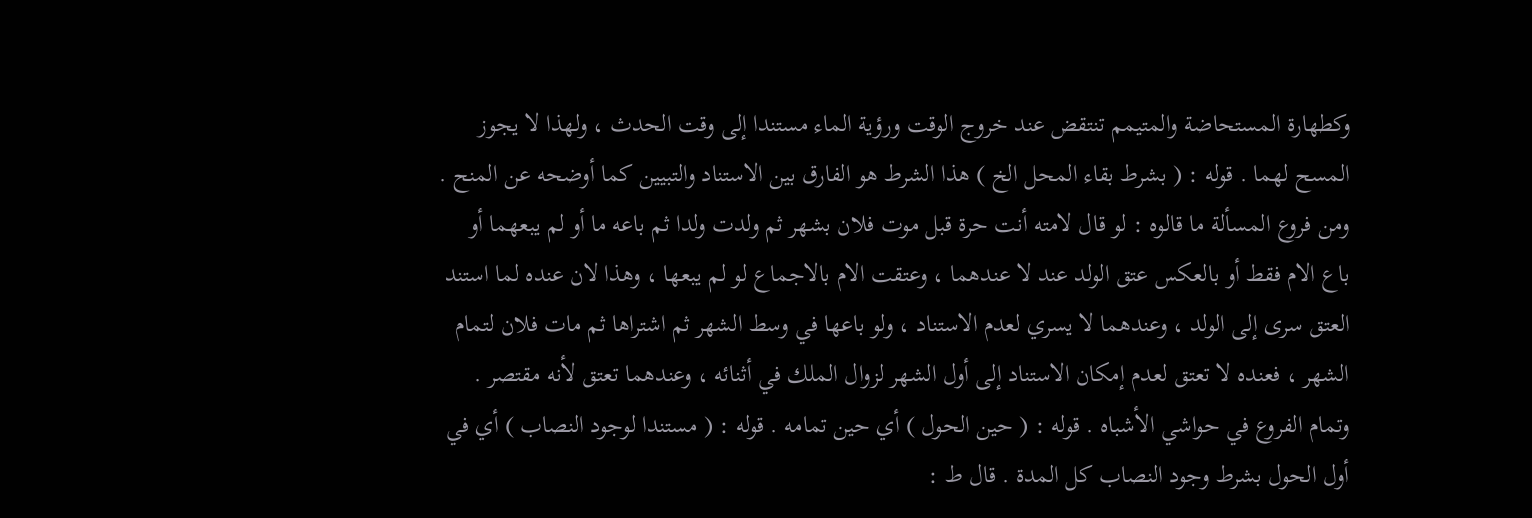وكطهارة المستحاضة والمتيمم تنتقض عند خروج الوقت ورؤية الماء مستندا إلى وقت الحدث ، ولهذا لا يجوز المسح لهما . قوله : ( بشرط بقاء المحل الخ ) هذا الشرط هو الفارق بين الاستناد والتبيين كما أوضحه عن المنح . ومن فروع المسألة ما قالوه : لو قال لامته أنت حرة قبل موت فلان بشهر ثم ولدت ولدا ثم باعه ما أو لم يبعهما أو باع الام فقط أو بالعكس عتق الولد عند لا عندهما ، وعتقت الام بالاجماع لو لم يبعها ، وهذا لان عنده لما استند العتق سرى إلى الولد ، وعندهما لا يسري لعدم الاستناد ، ولو باعها في وسط الشهر ثم اشتراها ثم مات فلان لتمام الشهر ، فعنده لا تعتق لعدم إمكان الاستناد إلى أول الشهر لزوال الملك في أثنائه ، وعندهما تعتق لأنه مقتصر . وتمام الفروع في حواشي الأشباه . قوله : ( حين الحول ) أي حين تمامه . قوله : ( مستندا لوجود النصاب ) أي في أول الحول بشرط وجود النصاب كل المدة . قال ط :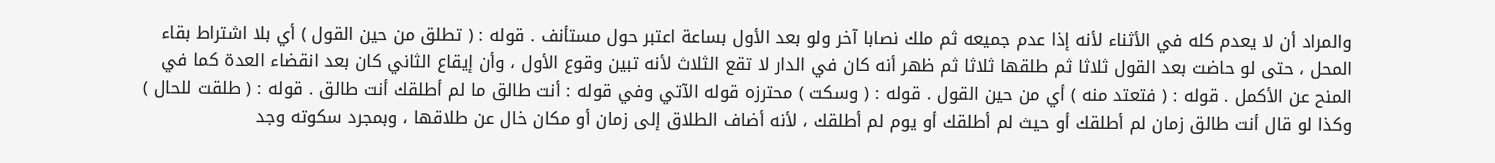والمراد أن لا يعدم كله في الأثناء لأنه إذا عدم جميعه ثم ملك نصابا آخر ولو بعد الأول بساعة اعتبر حول مستأنف . قوله : ( تطلق من حين القول ) أي بلا اشتراط بقاء المحل ، حتى لو حاضت بعد القول ثلاثا ثم طلقها ثلاثا ثم ظهر أنه كان في الدار لا تقع الثلاث لأنه تبين وقوع الأول ، وأن إيقاع الثاني كان بعد انقضاء العدة كما في المنح عن الأكمل . قوله : ( فتعتد منه ) أي من حين القول . قوله : ( وسكت ) محترزه قوله الآتي وفي قوله : أنت طالق ما لم أطلقك أنت طالق . قوله : ( طلقت للحال ) وكذا لو قال أنت طالق زمان لم أطلقك أو حيث لم أطلقك أو يوم لم أطلقك ، لأنه أضاف الطلاق إلى زمان أو مكان خال عن طلاقها ، وبمجرد سكوته وجد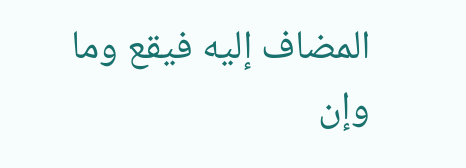المضاف إليه فيقع وما وإن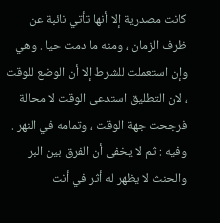كانت مصدرية إلا أنها تأتي نائبة عن ظرف الزمان ، ومنه ما دمت حيا . وهي وإن استعملت للشرط إلا أن الوضع للوقت ، لان التطليق استدعى الوقت لا محالة فرجحت جهة الوقت ، وتمامه في النهر . وفيه : ثم لا يخفى أن الفرق بين البر والحنث لا يظهر له أثر في أنت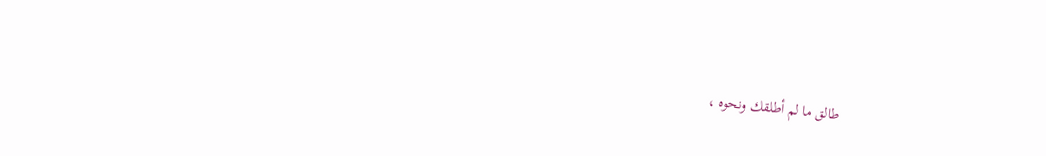طالق ما لم أطلقك ونحوه ،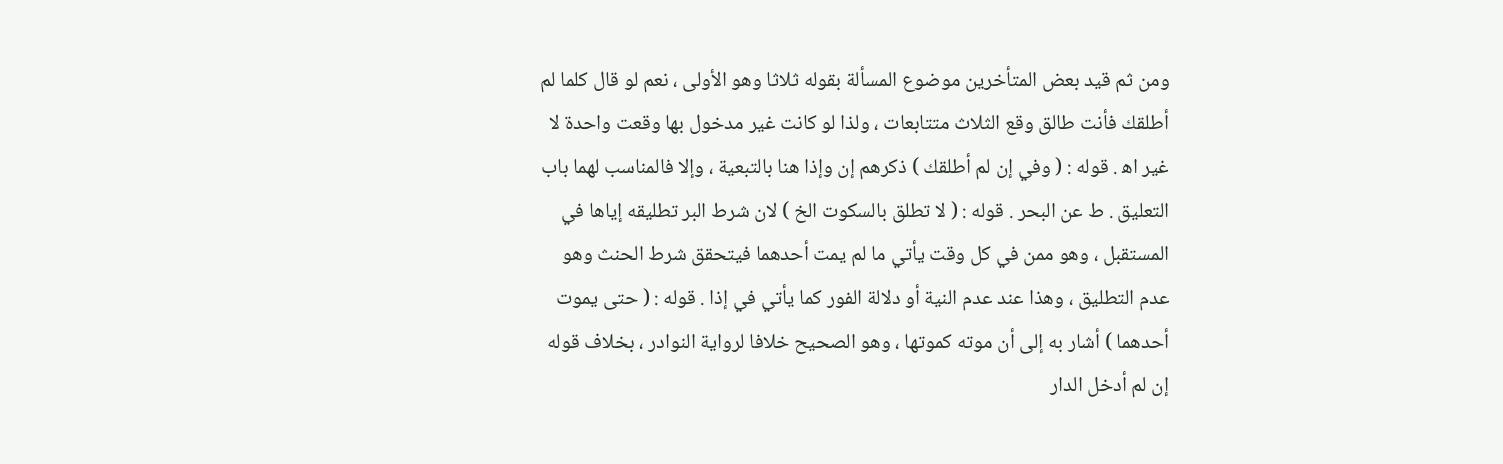ومن ثم قيد بعض المتأخرين موضوع المسألة بقوله ثلاثا وهو الأولى ، نعم لو قال كلما لم أطلقك فأنت طالق وقع الثلاث متتابعات ، ولذا لو كانت غير مدخول بها وقعت واحدة لا غير اه‍ . قوله : ( وفي إن لم أطلقك ) ذكرهم إن وإذا هنا بالتبعية ، وإلا فالمناسب لهما باب التعليق . ط عن البحر . قوله : ( لا تطلق بالسكوت الخ ) لان شرط البر تطليقه إياها في المستقبل ، وهو ممن في كل وقت يأتي ما لم يمت أحدهما فيتحقق شرط الحنث وهو عدم التطليق ، وهذا عند عدم النية أو دلالة الفور كما يأتي في إذا . قوله : ( حتى يموت أحدهما ) أشار به إلى أن موته كموتها ، وهو الصحيح خلافا لرواية النوادر ، بخلاف قوله إن لم أدخل الدار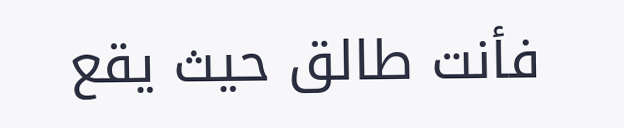فأنت طالق حيث يقع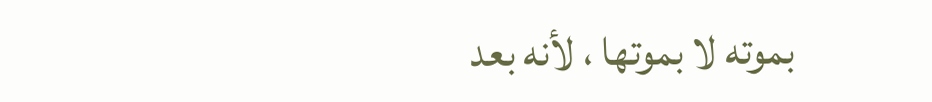بموته لا بموتها ، لأنه بعد